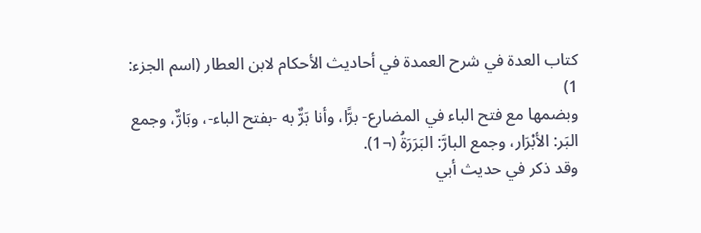كتاب العدة في شرح العمدة في أحاديث الأحكام لابن العطار (اسم الجزء: 1)
وبضمها مع فتح الباء في المضارع- برًّا، وأنا بَرٌّ به -بفتح الباء-، وبَارٌّ، وجمع البَر: الأبْرَار، وجمع البارَّ: البَرَرَةُ (¬1).
وقد ذكر في حديث أبي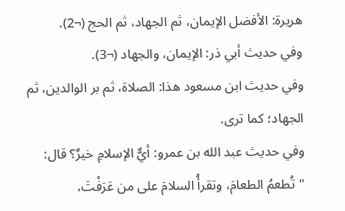هريرة: الأفضل الإيمان، ثم الجهاد، ثم الحج (¬2).
وفي حديث أبي ذر: الإيمان، والجهاد (¬3).
وفي حديث ابن مسعود هذا: الصلاة، ثم بر الوالدين، ثم الجهاد؛ كما ترى.
وفي حديث عبد الله بن عمرو: أيٌّ الإسلامِ خيرٌ؟ قال: "تُطعمُ الطعامَ، وتقرأُ السلامَ على من عَرَفْتَ،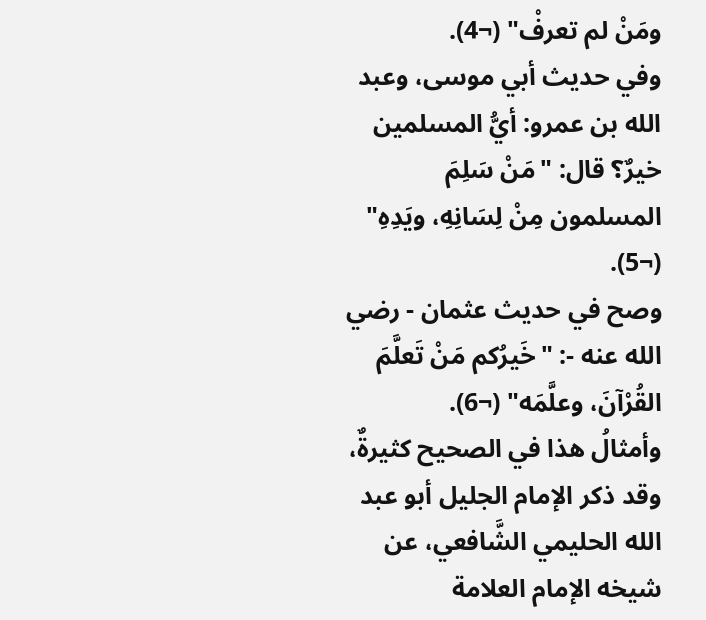ومَنْ لم تعرفْ" (¬4).
وفي حديث أبي موسى، وعبد الله بن عمرو: أيُّ المسلمين خيرٌ؟ قال: "مَنْ سَلِمَ المسلمون مِنْ لِسَانِهِ، ويَدِهِ" (¬5).
وصح في حديث عثمان - رضي الله عنه -: "خَيرُكم مَنْ تَعلَّمَ القُرْآنَ، وعلَّمَه" (¬6).
وأمثالُ هذا في الصحيح كثيرةٌ، وقد ذكر الإمام الجليل أبو عبد الله الحليمي الشَّافعي، عن شيخه الإمام العلامة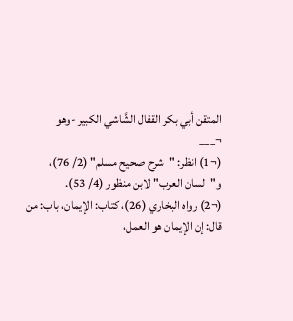المتقن أبي بكر القفال الشَّاشي الكبير -وهو
¬___
(¬1) انظر: "شرح صحيح مسلم" (2/ 76)، و"لسان العرب" لابن منظور (4/ 53).
(¬2) رواه البخاري (26)، كتاب: الإيمان، باب: من قال: إن الإيمان هو العمل،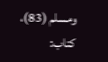ومسلم (83)، كتاب: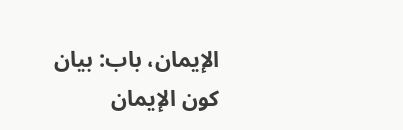الإيمان، باب: بيان كون الإيمان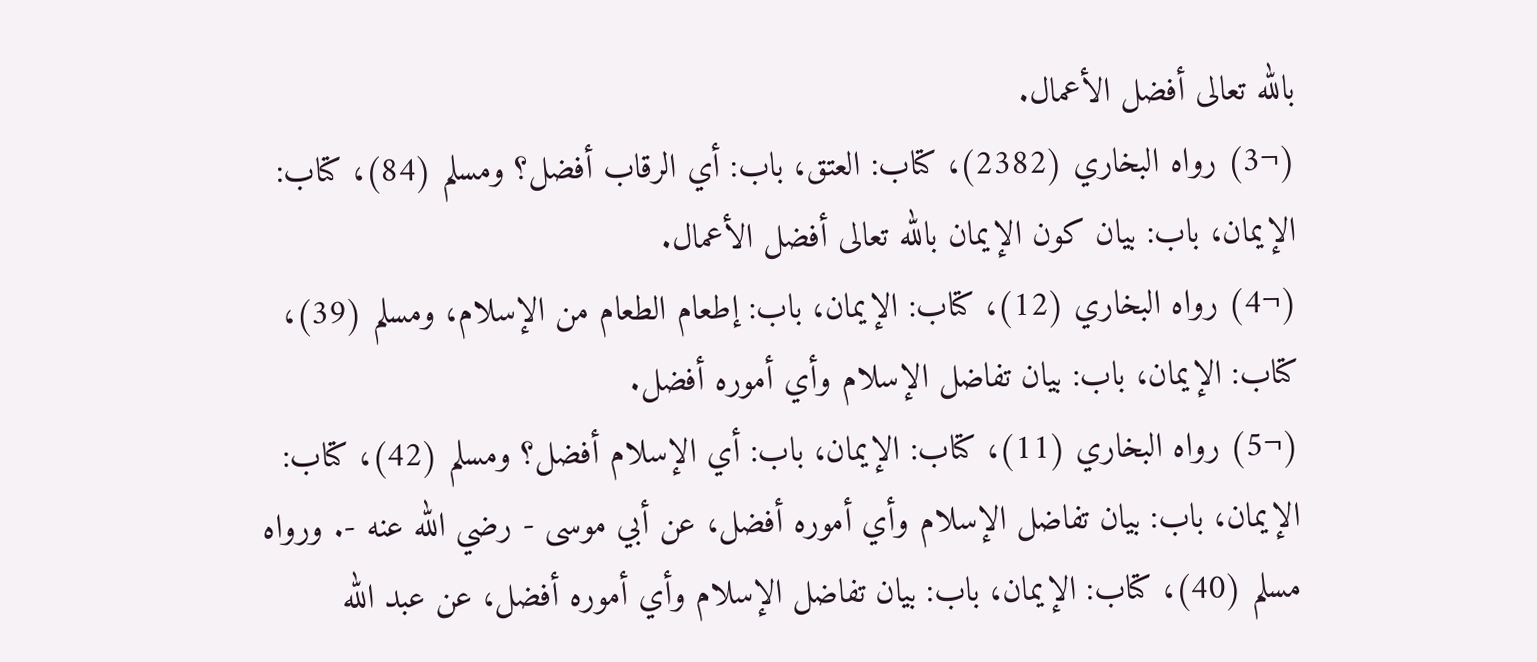بالله تعالى أفضل الأعمال.
(¬3) رواه البخاري (2382)، كتاب: العتق، باب: أي الرقاب أفضل؟ ومسلم (84)، كتاب: الإيمان، باب: بيان كون الإيمان بالله تعالى أفضل الأعمال.
(¬4) رواه البخاري (12)، كتاب: الإيمان، باب: إطعام الطعام من الإسلام، ومسلم (39)، كتاب: الإيمان، باب: بيان تفاضل الإسلام وأي أموره أفضل.
(¬5) رواه البخاري (11)، كتاب: الإيمان، باب: أي الإسلام أفضل؟ ومسلم (42)، كتاب: الإيمان، باب: بيان تفاضل الإسلام وأي أموره أفضل، عن أبي موسى - رضي الله عنه -. ورواه مسلم (40)، كتاب: الإيمان، باب: بيان تفاضل الإسلام وأي أموره أفضل، عن عبد الله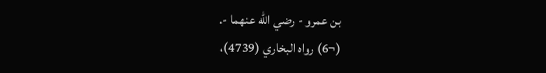بن عمرو - رضي الله عنهما -.
(¬6) رواه البخاري (4739)،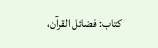كتاب: فضائل القرآن،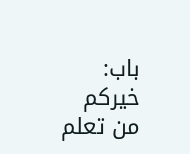باب: خيركم من تعلم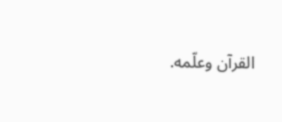القرآن وعلّمه.